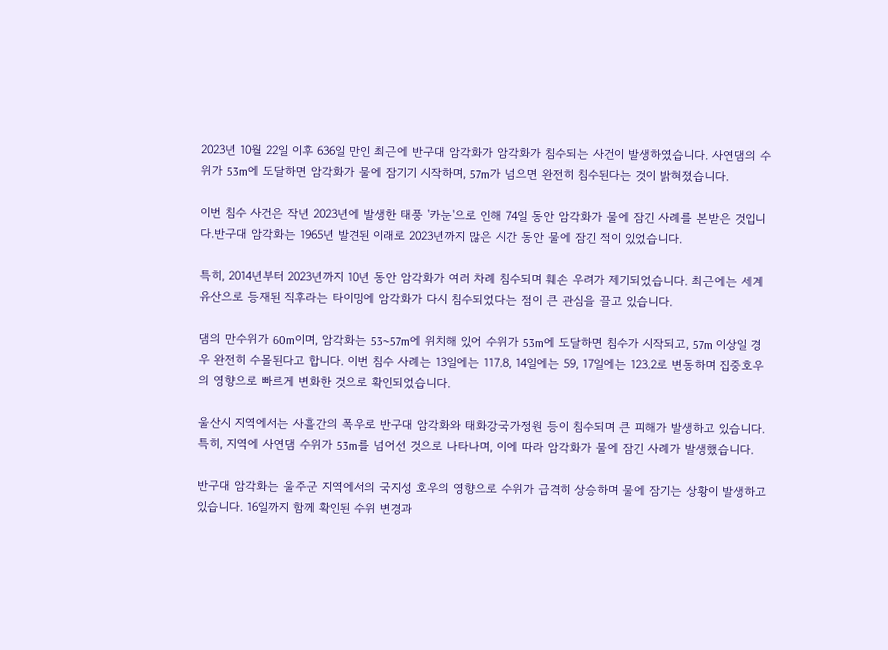2023년 10월 22일 이후 636일 만인 최근에 반구대 암각화가 암각화가 침수되는 사건이 발생하였습니다. 사연댐의 수위가 53m에 도달하면 암각화가 물에 잠기기 시작하며, 57m가 넘으면 완전히 침수된다는 것이 밝혀졌습니다.

이번 침수 사건은 작년 2023년에 발생한 태풍 '카눈'으로 인해 74일 동안 암각화가 물에 잠긴 사례를 본받은 것입니다.반구대 암각화는 1965년 발견된 이래로 2023년까지 많은 시간 동안 물에 잠긴 적이 있었습니다.

특히, 2014년부터 2023년까지 10년 동안 암각화가 여러 차례 침수되며 훼손 우려가 제기되었습니다. 최근에는 세계유산으로 등재된 직후라는 타이밍에 암각화가 다시 침수되었다는 점이 큰 관심을 끌고 있습니다.

댐의 만수위가 60m이며, 암각화는 53~57m에 위치해 있어 수위가 53m에 도달하면 침수가 시작되고, 57m 이상일 경우 완전히 수몰된다고 합니다. 이번 침수 사례는 13일에는 117.8, 14일에는 59, 17일에는 123.2로 변동하며 집중호우의 영향으로 빠르게 변화한 것으로 확인되었습니다.

울산시 지역에서는 사흘간의 폭우로 반구대 암각화와 태화강국가정원 등이 침수되며 큰 피해가 발생하고 있습니다. 특히, 지역에 사연댐 수위가 53m를 넘어선 것으로 나타나며, 이에 따라 암각화가 물에 잠긴 사례가 발생했습니다.

반구대 암각화는 울주군 지역에서의 국지성 호우의 영향으로 수위가 급격히 상승하며 물에 잠기는 상황이 발생하고 있습니다. 16일까지 함께 확인된 수위 변경과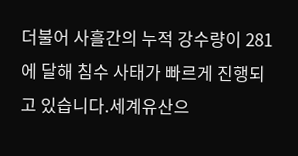더불어 사흘간의 누적 강수량이 281에 달해 침수 사태가 빠르게 진행되고 있습니다.세계유산으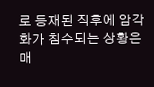로 등재된 직후에 암각화가 침수되는 상황은 매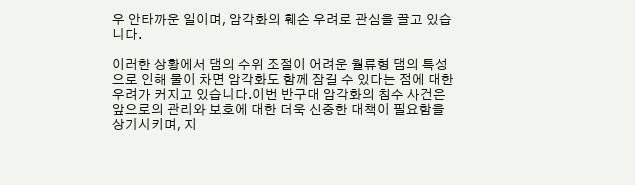우 안타까운 일이며, 암각화의 훼손 우려로 관심을 끌고 있습니다.

이러한 상황에서 댐의 수위 조절이 어려운 월류형 댐의 특성으로 인해 물이 차면 암각화도 함께 잠길 수 있다는 점에 대한 우려가 커지고 있습니다.이번 반구대 암각화의 침수 사건은 앞으로의 관리와 보호에 대한 더욱 신중한 대책이 필요함을 상기시키며, 지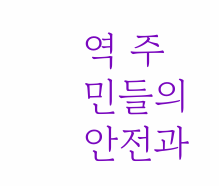역 주민들의 안전과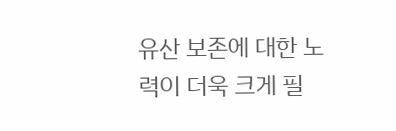유산 보존에 대한 노력이 더욱 크게 필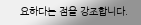요하다는 점을 강조합니다.